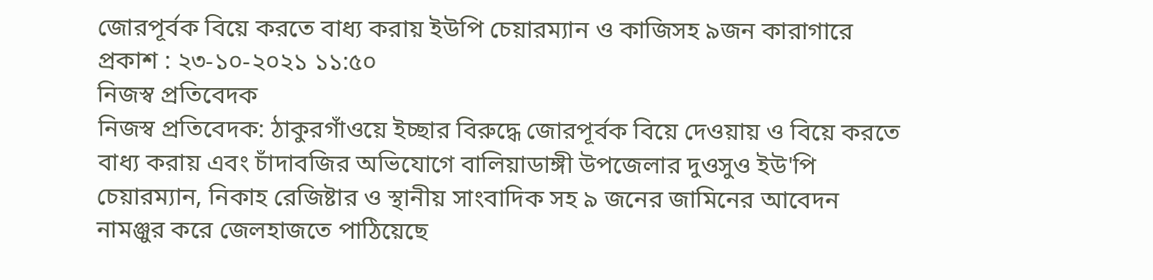জোরপূর্বক বিয়ে করতে বাধ্য করায় ইউপি চেয়ারম্যান ও কাজিসহ ৯জন কারাগারে
প্রকাশ : ২৩-১০-২০২১ ১১:৫০
নিজস্ব প্রতিবেদক
নিজস্ব প্রতিবেদক: ঠাকুরগাঁওয়ে ইচ্ছার বিরুদ্ধে জোরপূর্বক বিয়ে দেওয়ায় ও বিয়ে করতে বাধ্য করায় এবং চাঁদাবজির অভিযোগে বালিয়াডাঙ্গী উপজেলার দুওসুও ইউ'পি চেয়ারম্যান, নিকাহ রেজিষ্টার ও স্থানীয় সাংবাদিক সহ ৯ জনের জামিনের আবেদন নামঞ্জুর করে জেলহাজতে পাঠিয়েছে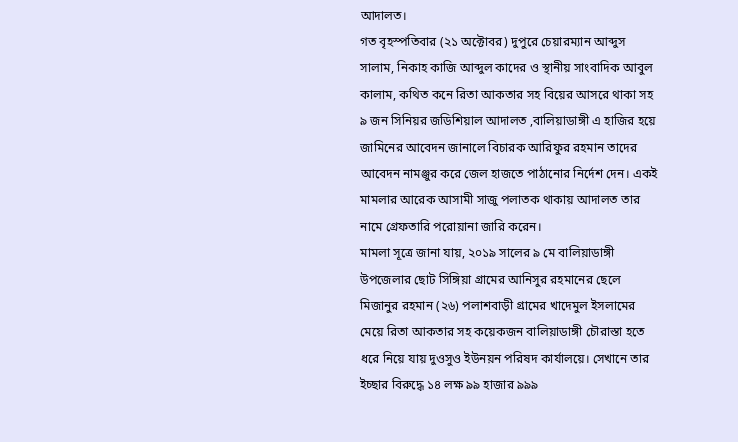আদালত।
গত বৃহস্পতিবার (২১ অক্টোবর) দুপুরে চেয়ারম্যান আব্দুস সালাম, নিকাহ কাজি আব্দুল কাদের ও স্থানীয় সাংবাদিক আবুল কালাম, কথিত কনে রিতা আকতার সহ বিয়ের আসরে থাকা সহ ৯ জন সিনিয়র জডিশিয়াল আদালত ,বালিয়াডাঙ্গী এ হাজির হয়ে জামিনের আবেদন জানালে বিচারক আরিফুর রহমান তাদের আবেদন নামঞ্জুর করে জেল হাজতে পাঠানোর নির্দেশ দেন। একই মামলার আরেক আসামী সাজু পলাতক থাকায় আদালত তার নামে গ্রেফতারি পরোয়ানা জারি করেন।
মামলা সূত্রে জানা যায়, ২০১৯ সালের ৯ মে বালিয়াডাঙ্গী উপজেলার ছোট সিঙ্গিয়া গ্রামের আনিসুর রহমানের ছেলে মিজানুর রহমান (২৬) পলাশবাড়ী গ্রামের খাদেমুল ইসলামের মেয়ে রিতা আকতার সহ কয়েকজন বালিয়াডাঙ্গী চৌরাস্তা হতে ধরে নিয়ে যায় দুওসুও ইউনয়ন পরিষদ কার্যালয়ে। সেখানে তার ইচ্ছার বিরুদ্ধে ১৪ লক্ষ ৯৯ হাজার ৯৯৯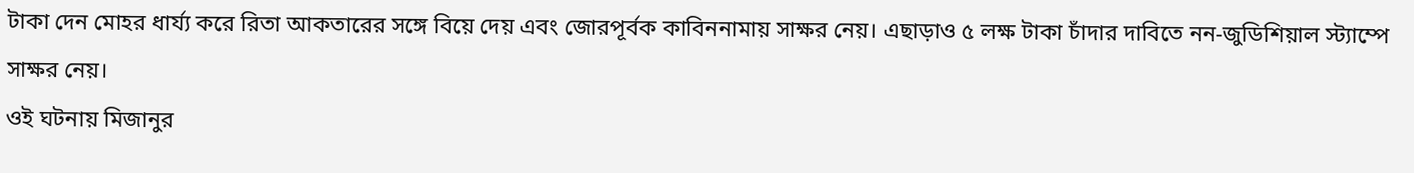টাকা দেন মোহর ধার্য্য করে রিতা আকতারের সঙ্গে বিয়ে দেয় এবং জোরপূর্বক কাবিননামায় সাক্ষর নেয়। এছাড়াও ৫ লক্ষ টাকা চাঁদার দাবিতে নন-জুডিশিয়াল স্ট্যাম্পে সাক্ষর নেয়।
ওই ঘটনায় মিজানুর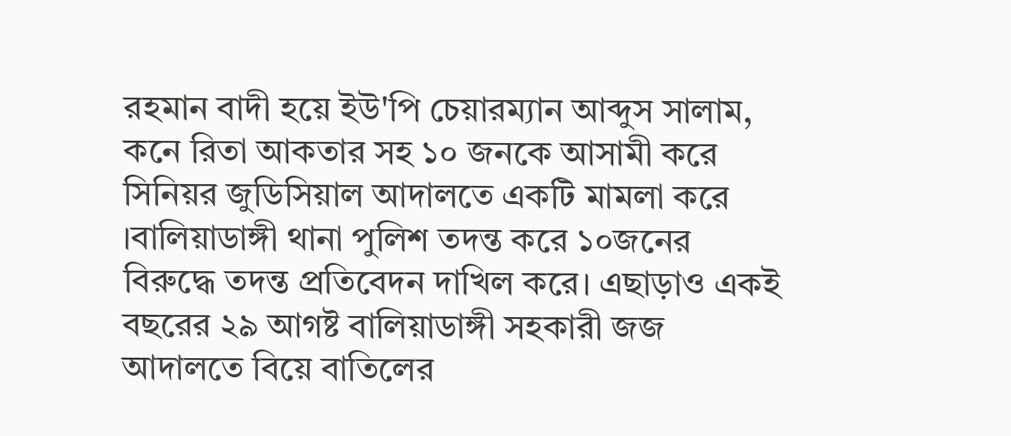রহমান বাদী হয়ে ইউ'পি চেয়ারম্যান আব্দুস সালাম, কনে রিতা আকতার সহ ১০ জনকে আসামী করে সিনিয়র জুডিসিয়াল আদালতে একটি মামলা করে ।বালিয়াডাঙ্গী থানা পুলিশ তদন্ত করে ১০জনের বিরুদ্ধে তদন্ত প্রতিবেদন দাখিল করে। এছাড়াও একই বছরের ২৯ আগষ্ট বালিয়াডাঙ্গী সহকারী জজ আদালতে বিয়ে বাতিলের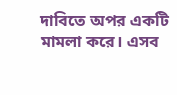দাবিতে অপর একটি মামলা করে। এসব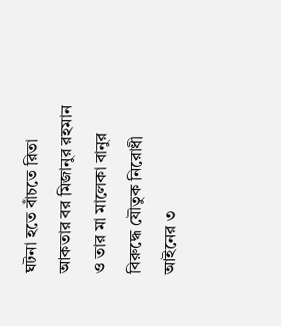ঘটনা হতে বাঁচতে রিতা আকতার বর মিজানুর রহমান ও তার মা মালেকা বানুর বিরুদ্ধে যৌতুক নিরোধী আইনের ৩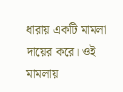ধারায় একটি মামলা দায়ের করে। ওই মামলায়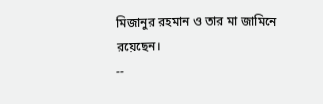মিজানুর রহমান ও তার মা জামিনে রয়েছেন।
--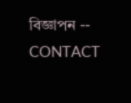বিজ্ঞাপন --
CONTACT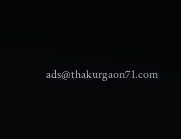ads@thakurgaon71.com